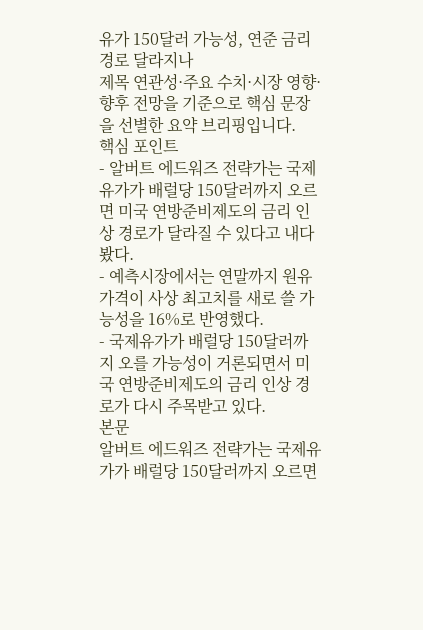유가 150달러 가능성, 연준 금리 경로 달라지나
제목 연관성·주요 수치·시장 영향·향후 전망을 기준으로 핵심 문장을 선별한 요약 브리핑입니다.
핵심 포인트
- 알버트 에드워즈 전략가는 국제유가가 배럴당 150달러까지 오르면 미국 연방준비제도의 금리 인상 경로가 달라질 수 있다고 내다봤다.
- 예측시장에서는 연말까지 원유 가격이 사상 최고치를 새로 쓸 가능성을 16%로 반영했다.
- 국제유가가 배럴당 150달러까지 오를 가능성이 거론되면서 미국 연방준비제도의 금리 인상 경로가 다시 주목받고 있다.
본문
알버트 에드워즈 전략가는 국제유가가 배럴당 150달러까지 오르면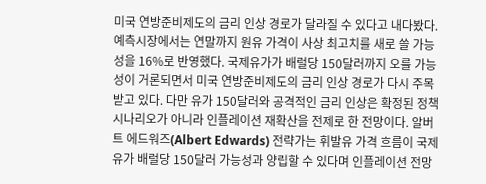미국 연방준비제도의 금리 인상 경로가 달라질 수 있다고 내다봤다. 예측시장에서는 연말까지 원유 가격이 사상 최고치를 새로 쓸 가능성을 16%로 반영했다. 국제유가가 배럴당 150달러까지 오를 가능성이 거론되면서 미국 연방준비제도의 금리 인상 경로가 다시 주목받고 있다. 다만 유가 150달러와 공격적인 금리 인상은 확정된 정책 시나리오가 아니라 인플레이션 재확산을 전제로 한 전망이다. 알버트 에드워즈(Albert Edwards) 전략가는 휘발유 가격 흐름이 국제유가 배럴당 150달러 가능성과 양립할 수 있다며 인플레이션 전망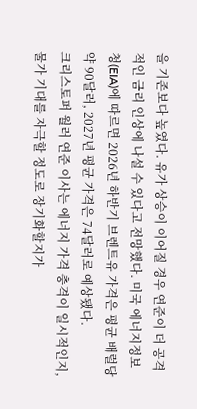을 기존보다 높였다. 유가 상승이 이어질 경우 연준이 더 공격적인 금리 인상에 나설 수 있다고 전망했다. 미국 에너지정보청(EIA)에 따르면 2026년 하반기 브렌트유 가격은 평균 배럴당 약 90달러, 2027년 평균 가격은 74달러로 예상됐다.
크리스토퍼 월러 연준 이사는 에너지 가격 충격이 일시적인지, 물가 기대를 자극할 정도로 장기화할지가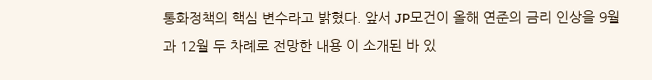통화정책의 핵심 변수라고 밝혔다. 앞서 JP모건이 올해 연준의 금리 인상을 9월과 12월 두 차례로 전망한 내용 이 소개된 바 있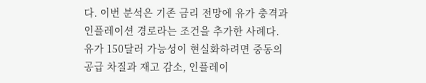다. 이번 분석은 기존 금리 전망에 유가 충격과 인플레이션 경로라는 조건을 추가한 사례다. 유가 150달러 가능성이 현실화하려면 중동의 공급 차질과 재고 감소, 인플레이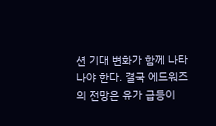션 기대 변화가 함께 나타나야 한다. 결국 에드워즈의 전망은 유가 급등이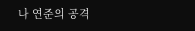나 연준의 공격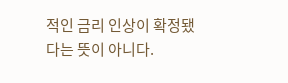적인 금리 인상이 확정됐다는 뜻이 아니다.